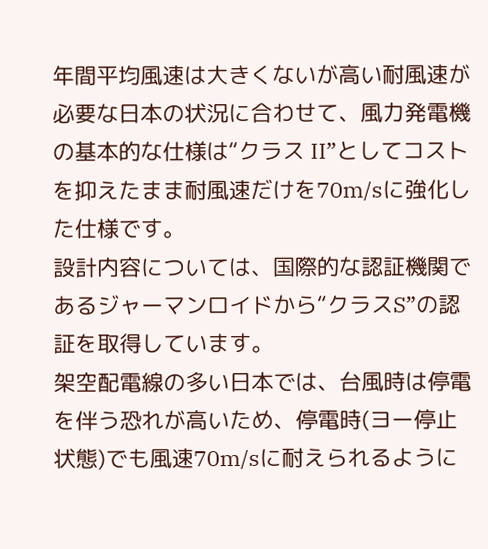年間平均風速は大きくないが高い耐風速が必要な日本の状況に合わせて、風力発電機の基本的な仕様は“クラス II”としてコストを抑えたまま耐風速だけを70m/sに強化した仕様です。
設計内容については、国際的な認証機関であるジャーマンロイドから“クラスS”の認証を取得しています。
架空配電線の多い日本では、台風時は停電を伴う恐れが高いため、停電時(ヨー停止状態)でも風速70m/sに耐えられるように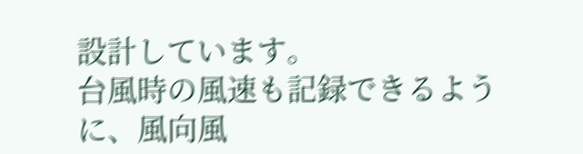設計しています。
台風時の風速も記録できるように、風向風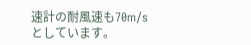速計の耐風速も70m/sとしています。